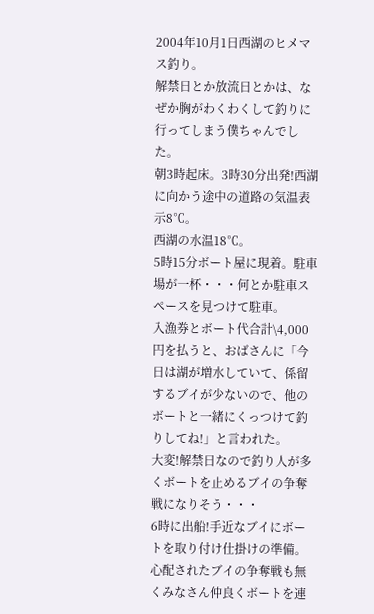2004年10月1日西湖のヒメマス釣り。
解禁日とか放流日とかは、なぜか胸がわくわくして釣りに行ってしまう僕ちゃんでした。
朝3時起床。3時30分出発!西湖に向かう途中の道路の気温表示8℃。
西湖の水温18℃。
5時15分ボート屋に現着。駐車場が一杯・・・何とか駐車スペースを見つけて駐車。
入漁券とボート代合計\4,000円を払うと、おばさんに「今日は湖が増水していて、係留するブイが少ないので、他のボートと一緒にくっつけて釣りしてね!」と言われた。
大変!解禁日なので釣り人が多くボートを止めるブイの争奪戦になりそう・・・
6時に出船!手近なブイにボートを取り付け仕掛けの準備。
心配されたブイの争奪戦も無くみなさん仲良くボートを連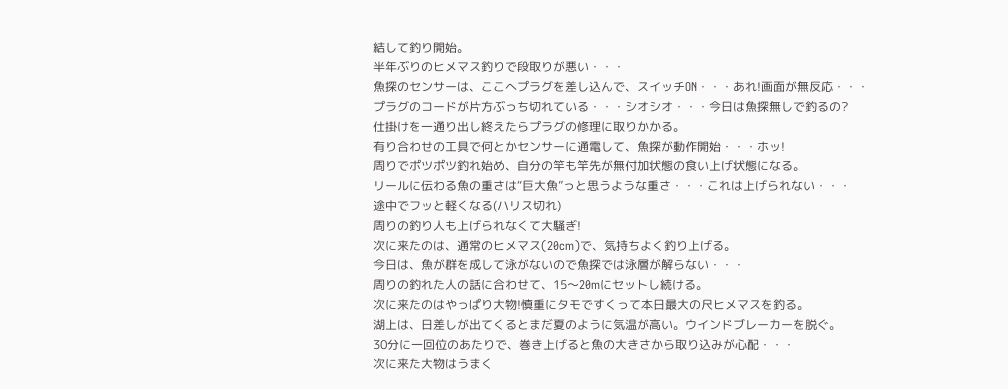結して釣り開始。
半年ぶりのヒメマス釣りで段取りが悪い・・・
魚探のセンサーは、ここへプラグを差し込んで、スイッチON・・・あれ!画面が無反応・・・
プラグのコードが片方ぶっち切れている・・・シオシオ・・・今日は魚探無しで釣るの?
仕掛けを一通り出し終えたらプラグの修理に取りかかる。
有り合わせの工具で何とかセンサーに通電して、魚探が動作開始・・・ホッ!
周りでポツポツ釣れ始め、自分の竿も竿先が無付加状態の食い上げ状態になる。
リールに伝わる魚の重さは“巨大魚”っと思うような重さ・・・これは上げられない・・・
途中でフッと軽くなる(ハリス切れ)
周りの釣り人も上げられなくて大騒ぎ!
次に来たのは、通常のヒメマス(20cm)で、気持ちよく釣り上げる。
今日は、魚が群を成して泳がないので魚探では泳層が解らない・・・
周りの釣れた人の話に合わせて、15〜20mにセットし続ける。
次に来たのはやっぱり大物!慎重にタモですくって本日最大の尺ヒメマスを釣る。
湖上は、日差しが出てくるとまだ夏のように気温が高い。ウインドブレーカーを脱ぐ。
30分に一回位のあたりで、巻き上げると魚の大きさから取り込みが心配・・・
次に来た大物はうまく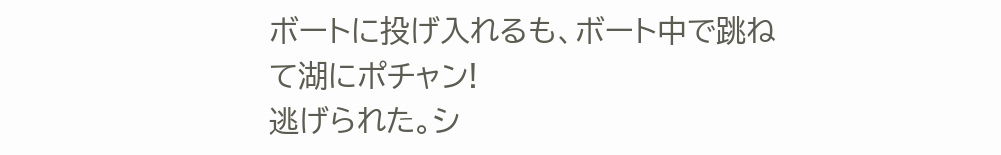ボートに投げ入れるも、ボート中で跳ねて湖にポチャン!
逃げられた。シ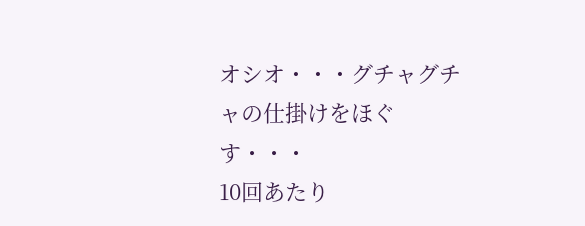オシオ・・・グチャグチャの仕掛けをほぐす・・・
10回あたり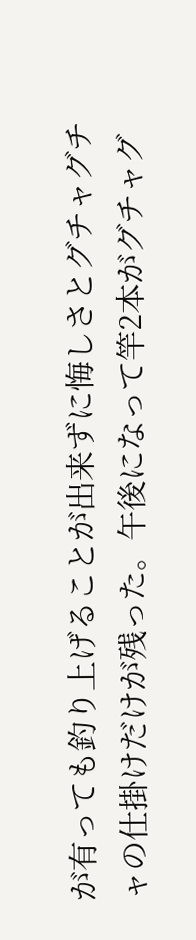が有っても釣り上げることが出来ずに悔しさとグチャグチャの仕掛けだけが残った。午後になって竿2本がグチャグ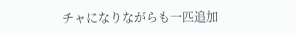チャになりながらも一匹追加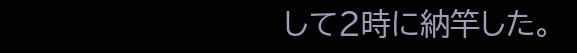して2時に納竿した。